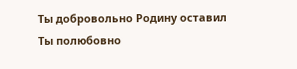Ты добровольно Родину оставил
Ты полюбовно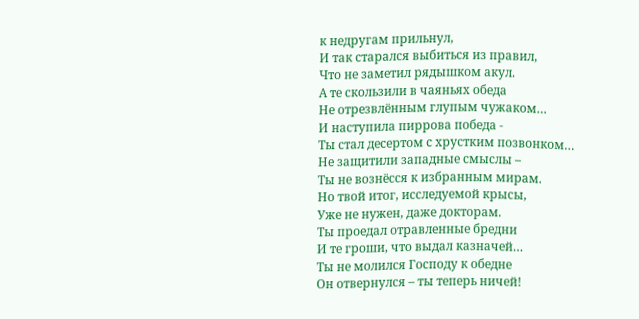к недругам прильнул,
И так старался выбиться из правил,
Что не заметил рядышком акул.
А те скользили в чаяньях обеда
Не отрезвлённым глупым чужаком…
И наступила пиррова победа -
Ты стал десертом с хрустким позвонком…
Не защитили западные смыслы –
Ты не вознёсся к избранным мирам.
Но твой итог, исследуемой крысы,
Уже не нужен, даже докторам.
Ты проедал отравленные бредни
И те гроши, что выдал казначей…
Ты не молился Господу к обедне
Он отвернулся – ты теперь ничей!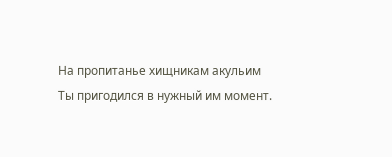На пропитанье хищникам акульим
Ты пригодился в нужный им момент.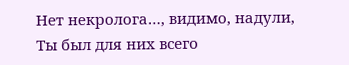Нет некролога…, видимо, надули,
Ты был для них всего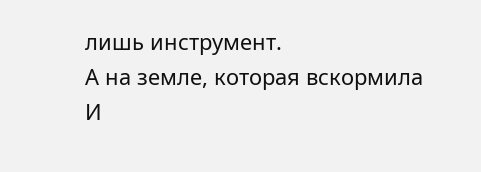лишь инструмент.
А на земле, которая вскормила
И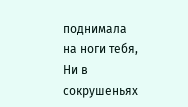поднимала на ноги тебя,
Ни в сокрушеньях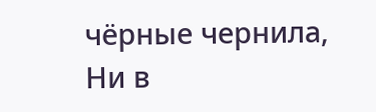чёрные чернила,
Ни в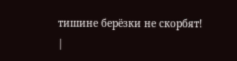тишине берёзки не скорбят!
|